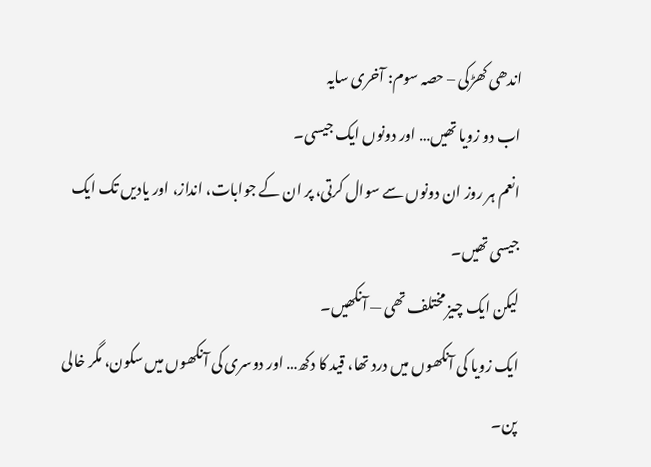اندھی کھڑکی – حصہ سوم: آخری سایہ
اب دو زویا تھیں… اور دونوں ایک جیسی۔
انعم ہر روز ان دونوں سے سوال کرتی، پر ان کے جوابات، انداز، اور یادیں تک ایک جیسی تھیں۔
لیکن ایک چیز مختلف تھی — آنکھیں۔
ایک زویا کی آنکھوں میں درد تھا، قید کا دکھ… اور دوسری کی آنکھوں میں سکون، مگر خالی پن۔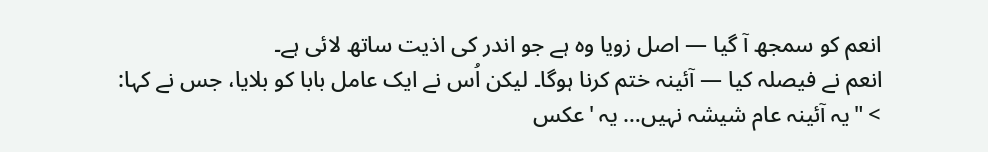انعم کو سمجھ آ گیا — اصل زویا وہ ہے جو اندر کی اذیت ساتھ لائی ہے۔
انعم نے فیصلہ کیا — آئینہ ختم کرنا ہوگا۔ لیکن اُس نے ایک عامل بابا کو بلایا، جس نے کہا:
> "یہ آئینہ عام شیشہ نہیں… یہ 'عکس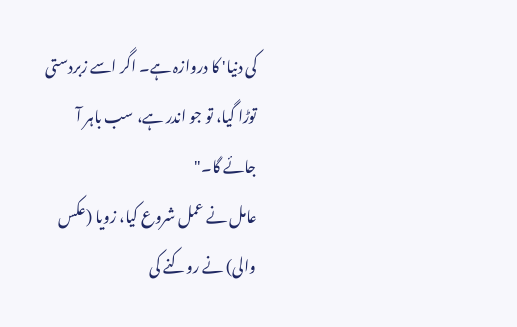کی دنیا' کا دروازہ ہے۔ اگر اسے زبردستی توڑا گیا، تو جو اندر ہے، سب باہر آ جائے گا۔"
عامل نے عمل شروع کیا، زویا (عکس والی) نے روکنے کی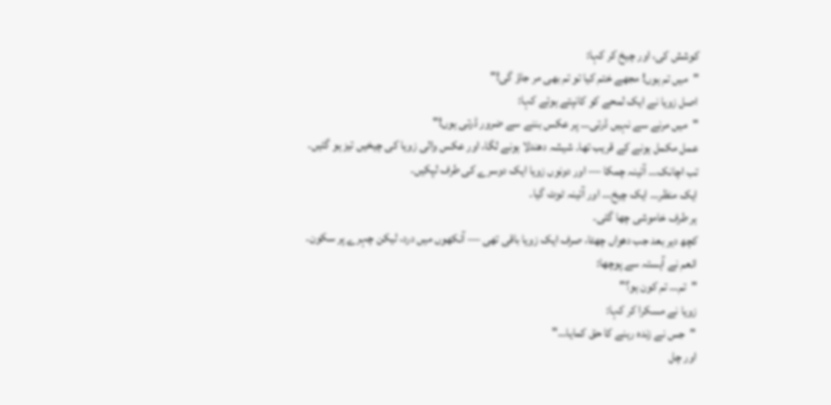کوشش کی، اور چیخ کر کہا:
"میں تم ہوں! مجھے ختم کیا تو تم بھی مر جاؤ گی!"
اصل زویا نے ایک لمحے کو کانپتے ہوئے کہا:
"میں مرنے سے نہیں ڈرتی… پر عکس بننے سے ضرور ڈرتی ہوں!"
عمل مکمل ہونے کے قریب تھا۔ شیشہ دھندلا ہونے لگا، اور عکس والی زویا کی چیخیں تیز ہو گئیں۔
تب اچانک… آئینہ چمکا — اور دونوں زویا ایک دوسرے کی طرف لپکیں۔
ایک منظر… ایک چیخ… اور آئینہ ٹوٹ گیا۔
ہر طرف خاموشی چھا گئی۔
کچھ دیر بعد جب دھواں چھٹا، صرف ایک زویا باقی تھی — آنکھوں میں درد، لیکن چہرے پر سکون۔
انعم نے آہستہ سے پوچھا:
"تم… تم کون ہو؟"
زویا نے مسکرا کر کہا:
"جس نے زندہ رہنے کا حق کمایا…"
اور چل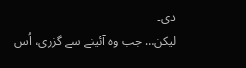دی۔
لیکن… جب وہ آئینے سے گزری، اُس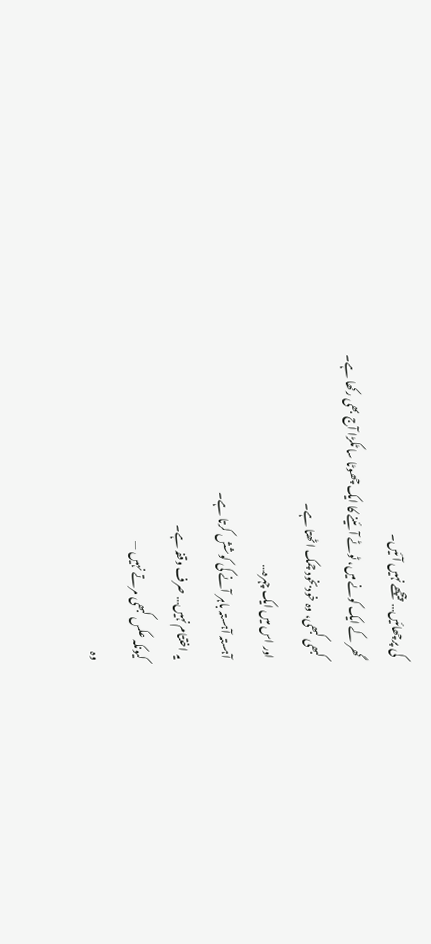کی پرچھائیں… پیچھے نہیں آئیں۔
گھر کے ایک کونے میں، ٹوٹے آئینے کا ایک چھوٹا سا ٹکڑا آج بھی رکھا ہے۔
کبھی کبھی، وہ خودبخود چمک اٹھتا ہے۔
اور اس میں ایک چہرہ…
آہستہ آہستہ باہر آنے کی کوشش کرتا ہے۔
یہ اختتام نہیں… صرف وقفہ ہے۔
کیونکہ عکس کبھی مرتے نہیں —
وہ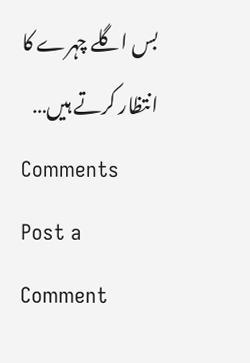بس اگلے چہرے کا انتظار کرتے ہیں…
Comments
Post a Comment